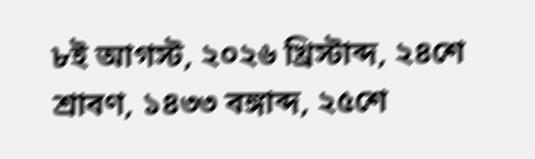৮ই আগস্ট, ২০২৬ খ্রিস্টাব্দ, ২৪শে শ্রাবণ, ১৪৩৩ বঙ্গাব্দ, ২৫শে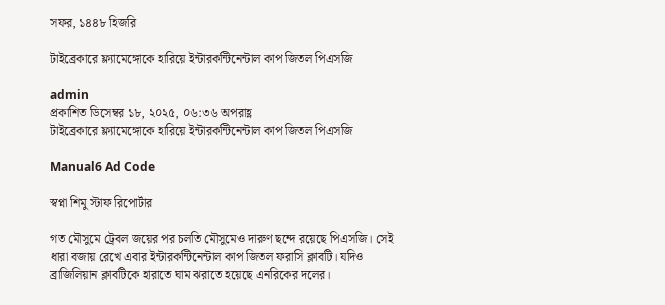সফর, ১৪৪৮ হিজরি

টাইব্রেকারে ফ্ল্যামেঙ্গোকে হারিয়ে ইন্টারকন্টিনেন্টাল কাপ জিতল পিএসজি

admin
প্রকাশিত ডিসেম্বর ১৮, ২০২৫, ০৬:৩৬ অপরাহ্ণ
টাইব্রেকারে ফ্ল্যামেঙ্গোকে হারিয়ে ইন্টারকন্টিনেন্টাল কাপ জিতল পিএসজি

Manual6 Ad Code

স্বপ্না শিমু স্টাফ রিপোর্টার

গত মৌসুমে ট্রেবল জয়ের পর চলতি মৌসুমেও দারুণ ছন্দে রয়েছে পিএসজি। সেই ধারা বজায় রেখে এবার ইন্টারকন্টিনেন্টাল কাপ জিতল ফরাসি ক্লাবটি। যদিও ব্রাজিলিয়ান ক্লাবটিকে হারাতে ঘাম ঝরাতে হয়েছে এনরিকের দলের।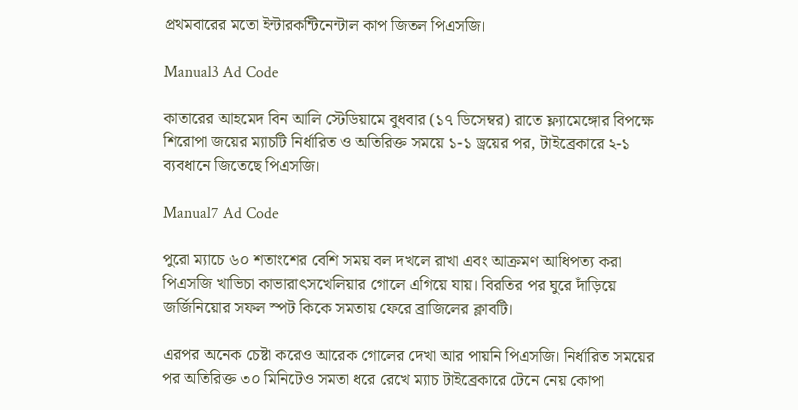প্রথমবারের মতো ইন্টারকন্টিনেন্টাল কাপ জিতল পিএসজি।

Manual3 Ad Code

কাতারের আহমেদ বিন আলি স্টেডিয়ামে বুধবার (১৭ ডিসেম্বর) রাতে ফ্ল্যামেঙ্গোর বিপক্ষে শিরোপা জয়ের ম্যাচটি নির্ধারিত ও অতিরিক্ত সময়ে ১-১ ড্রয়ের পর, টাইব্রেকারে ২-১ ব্যবধানে জিতেছে পিএসজি।

Manual7 Ad Code

পুরো ম্যাচে ৬০ শতাংশের বেশি সময় বল দখলে রাখা এবং আক্রমণ আধিপত্য করা পিএসজি খাভিচা কাভারাৎসখেলিয়ার গোলে এগিয়ে যায়। বিরতির পর ঘুরে দাঁড়িয়ে জর্জিনিয়োর সফল স্পট কিকে সমতায় ফেরে ব্রাজিলের ক্লাবটি।

এরপর অনেক চেষ্টা করেও আরেক গোলের দেখা আর পায়নি পিএসজি। নির্ধারিত সময়ের পর অতিরিক্ত ৩০ মিনিটেও সমতা ধরে রেখে ম্যাচ টাইব্রেকারে টেনে নেয় কোপা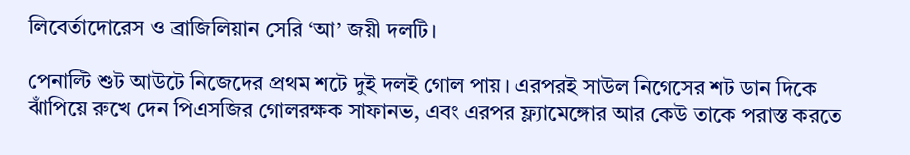লিবের্তাদোরেস ও ব্রাজিলিয়ান সেরি ‘আ’ জয়ী দলটি।

পেনাল্টি শুট আউটে নিজেদের প্রথম শটে দুই দলই গোল পায়। এরপরই সাউল নিগেসের শট ডান দিকে ঝাঁপিয়ে রুখে দেন পিএসজির গোলরক্ষক সাফানভ, এবং এরপর ফ্ল্যামেঙ্গোর আর কেউ তাকে পরাস্ত করতে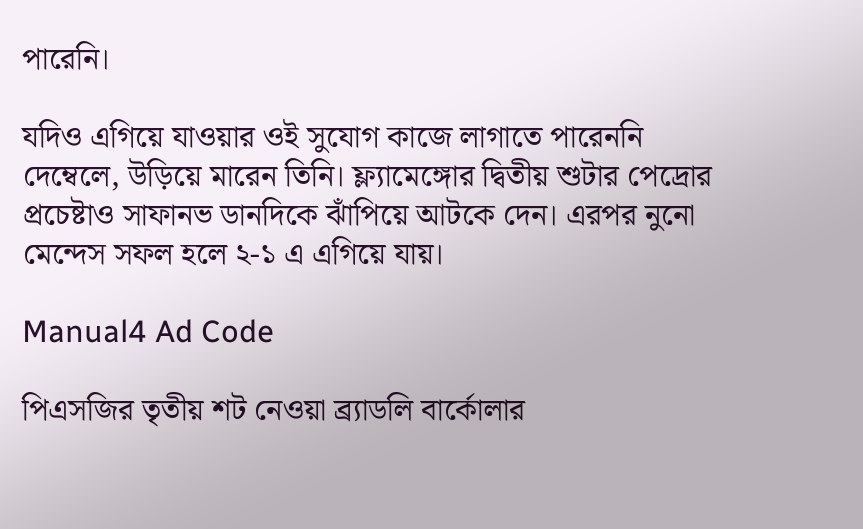পারেনি।

যদিও এগিয়ে যাওয়ার ওই সুযোগ কাজে লাগাতে পারেননি দেম্বেলে, উড়িয়ে মারেন তিনি। ফ্ল্যামেঙ্গোর দ্বিতীয় শুটার পেদ্রোর প্রচেষ্টাও সাফানভ ডানদিকে ঝাঁপিয়ে আটকে দেন। এরপর নুনো মেন্দেস সফল হলে ২-১ এ এগিয়ে যায়।

Manual4 Ad Code

পিএসজির তৃতীয় শট নেওয়া ব্র্যাডলি বার্কোলার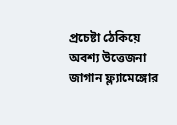প্রচেষ্টা ঠেকিয়ে অবশ্য উত্তেজনা জাগান ফ্ল্যামেঙ্গোর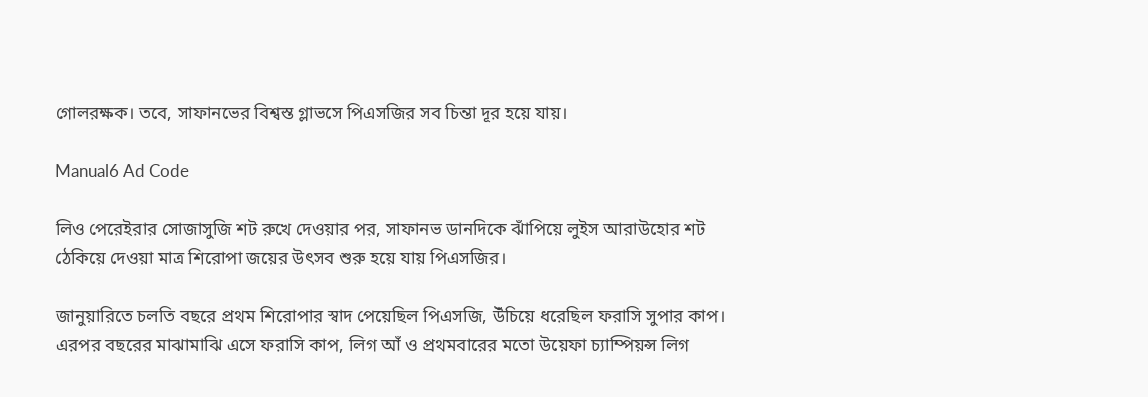গোলরক্ষক। তবে, সাফানভের বিশ্বস্ত গ্লাভসে পিএসজির সব চিন্তা দূর হয়ে যায়।

Manual6 Ad Code

লিও পেরেইরার সোজাসুজি শট রুখে দেওয়ার পর, সাফানভ ডানদিকে ঝাঁপিয়ে লুইস আরাউহোর শট ঠেকিয়ে দেওয়া মাত্র শিরোপা জয়ের উৎসব শুরু হয়ে যায় পিএসজির।

জানুয়ারিতে চলতি বছরে প্রথম শিরোপার স্বাদ পেয়েছিল পিএসজি, উঁচিয়ে ধরেছিল ফরাসি সুপার কাপ। এরপর বছরের মাঝামাঝি এসে ফরাসি কাপ, লিগ আঁ ও প্রথমবারের মতো উয়েফা চ্যাম্পিয়ন্স লিগ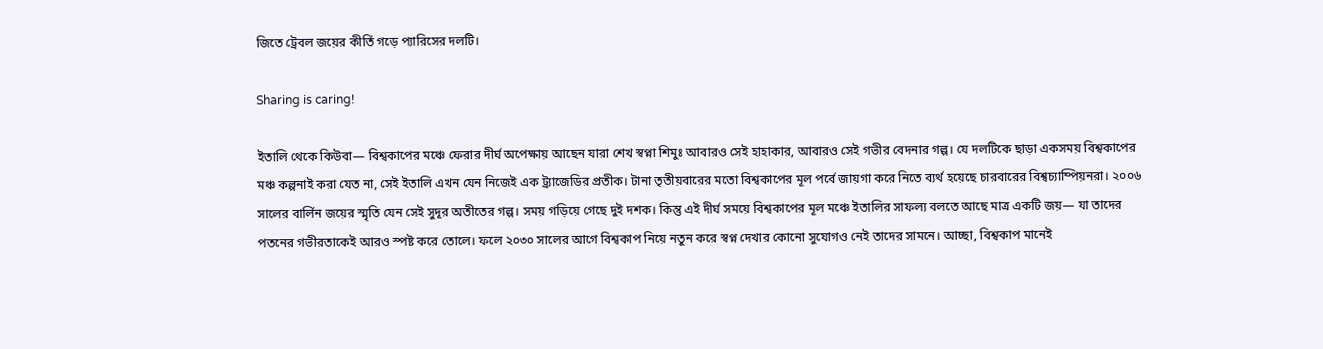জিতে ট্রেবল জয়ের কীর্তি গড়ে প্যারিসের দলটি।

Sharing is caring!

ইতালি থেকে কিউবা— বিশ্বকাপের মঞ্চে ফেরার দীর্ঘ অপেক্ষায় আছেন যারা শেখ স্বপ্না শিমুঃ আবারও সেই হাহাকার, আবারও সেই গভীর বেদনার গল্প। যে দলটিকে ছাড়া একসময় বিশ্বকাপের মঞ্চ কল্পনাই করা যেত না, সেই ইতালি এখন যেন নিজেই এক ট্র্যাজেডির প্রতীক। টানা তৃতীয়বারের মতো বিশ্বকাপের মূল পর্বে জায়গা করে নিতে ব্যর্থ হয়েছে চারবারের বিশ্বচ্যাম্পিয়নরা। ২০০৬ সালের বার্লিন জয়ের স্মৃতি যেন সেই সুদূর অতীতের গল্প। সময় গড়িয়ে গেছে দুই দশক। কিন্তু এই দীর্ঘ সময়ে বিশ্বকাপের মূল মঞ্চে ইতালির সাফল্য বলতে আছে মাত্র একটি জয়— যা তাদের পতনের গভীরতাকেই আরও স্পষ্ট করে তোলে। ফলে ২০৩০ সালের আগে বিশ্বকাপ নিয়ে নতুন করে স্বপ্ন দেখার কোনো সুযোগও নেই তাদের সামনে। আচ্ছা, বিশ্বকাপ মানেই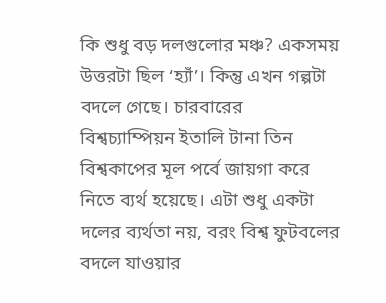কি শুধু বড় দলগুলোর মঞ্চ? একসময় উত্তরটা ছিল ‘হ্যাঁ’। কিন্তু এখন গল্পটা বদলে গেছে। চারবারের বিশ্বচ্যাম্পিয়ন ইতালি টানা তিন বিশ্বকাপের মূল পর্বে জায়গা করে নিতে ব্যর্থ হয়েছে। এটা শুধু একটা দলের ব্যর্থতা নয়, বরং বিশ্ব ফুটবলের বদলে যাওয়ার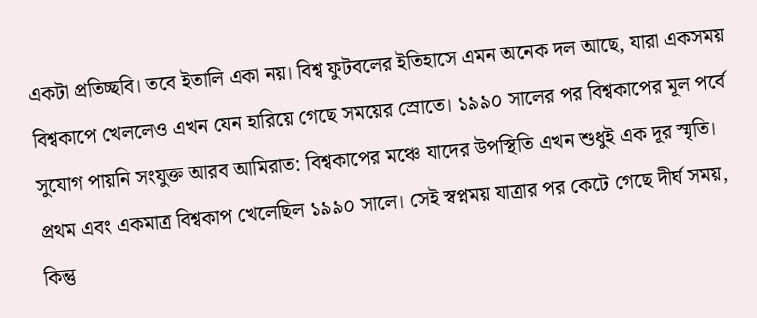একটা প্রতিচ্ছবি। তবে ইতালি একা নয়। বিশ্ব ফুটবলের ইতিহাসে এমন অনেক দল আছে, যারা একসময় বিশ্বকাপে খেললেও এখন যেন হারিয়ে গেছে সময়ের স্রোতে। ১৯৯০ সালের পর বিশ্বকাপের মূল পর্বে সুযোগ পায়নি সংযুক্ত আরব আমিরাত: বিশ্বকাপের মঞ্চে যাদের উপস্থিতি এখন শুধুই এক দূর স্মৃতি। প্রথম এবং একমাত্র বিশ্বকাপ খেলেছিল ১৯৯০ সালে। সেই স্বপ্নময় যাত্রার পর কেটে গেছে দীর্ঘ সময়, কিন্তু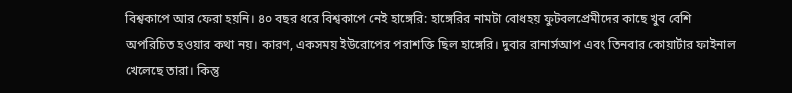বিশ্বকাপে আর ফেরা হয়নি। ৪০ বছর ধরে বিশ্বকাপে নেই হাঙ্গেরি: হাঙ্গেরির নামটা বোধহয় ফুটবলপ্রেমীদের কাছে খুব বেশি অপরিচিত হওয়ার কথা নয়। কারণ, একসময় ইউরোপের পরাশক্তি ছিল হাঙ্গেরি। দুবার রানার্সআপ এবং তিনবার কোয়ার্টার ফাইনাল খেলেছে তারা। কিন্তু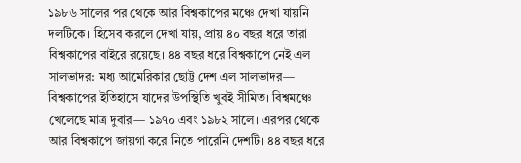১৯৮৬ সালের পর থেকে আর বিশ্বকাপের মঞ্চে দেখা যায়নি দলটিকে। হিসেব করলে দেখা যায়, প্রায় ৪০ বছর ধরে তারা বিশ্বকাপের বাইরে রয়েছে। ৪৪ বছর ধরে বিশ্বকাপে নেই এল সালভাদর: মধ্য আমেরিকার ছোট্ট দেশ এল সালভাদর— বিশ্বকাপের ইতিহাসে যাদের উপস্থিতি খুবই সীমিত। বিশ্বমঞ্চে খেলেছে মাত্র দুবার— ১৯৭০ এবং ১৯৮২ সালে। এরপর থেকে আর বিশ্বকাপে জায়গা করে নিতে পারেনি দেশটি। ৪৪ বছর ধরে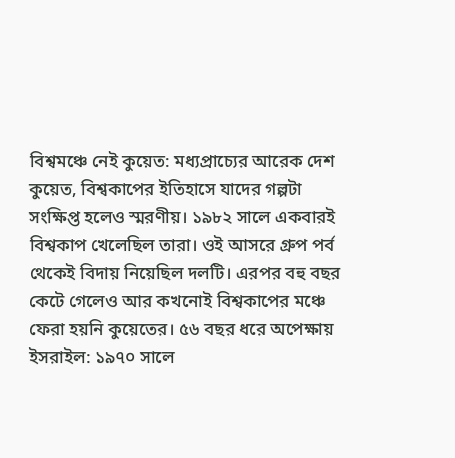বিশ্বমঞ্চে নেই কুয়েত: মধ্যপ্রাচ্যের আরেক দেশ কুয়েত, বিশ্বকাপের ইতিহাসে যাদের গল্পটা সংক্ষিপ্ত হলেও স্মরণীয়। ১৯৮২ সালে একবারই বিশ্বকাপ খেলেছিল তারা। ওই আসরে গ্রুপ পর্ব থেকেই বিদায় নিয়েছিল দলটি। এরপর বহু বছর কেটে গেলেও আর কখনোই বিশ্বকাপের মঞ্চে ফেরা হয়নি কুয়েতের। ৫৬ বছর ধরে অপেক্ষায় ইসরাইল: ১৯৭০ সালে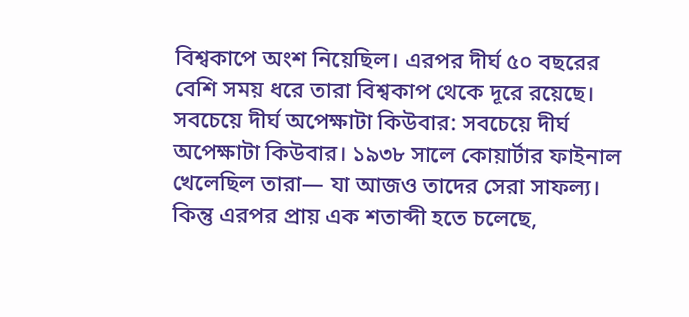বিশ্বকাপে অংশ নিয়েছিল। এরপর দীর্ঘ ৫০ বছরের বেশি সময় ধরে তারা বিশ্বকাপ থেকে দূরে রয়েছে। সবচেয়ে দীর্ঘ অপেক্ষাটা কিউবার: সবচেয়ে দীর্ঘ অপেক্ষাটা কিউবার। ১৯৩৮ সালে কোয়ার্টার ফাইনাল খেলেছিল তারা— যা আজও তাদের সেরা সাফল্য। কিন্তু এরপর প্রায় এক শতাব্দী হতে চলেছে,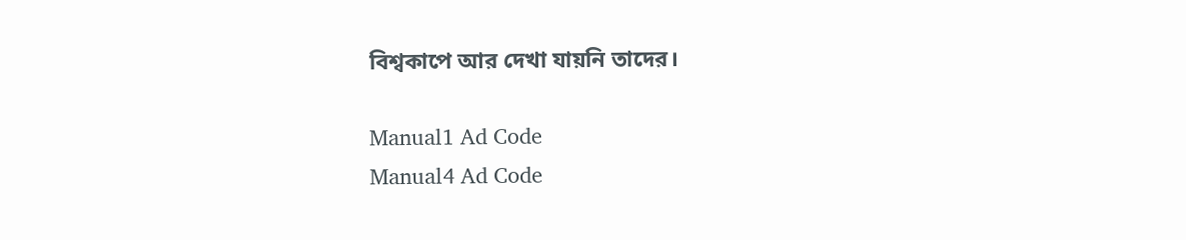বিশ্বকাপে আর দেখা যায়নি তাদের।

Manual1 Ad Code
Manual4 Ad Code